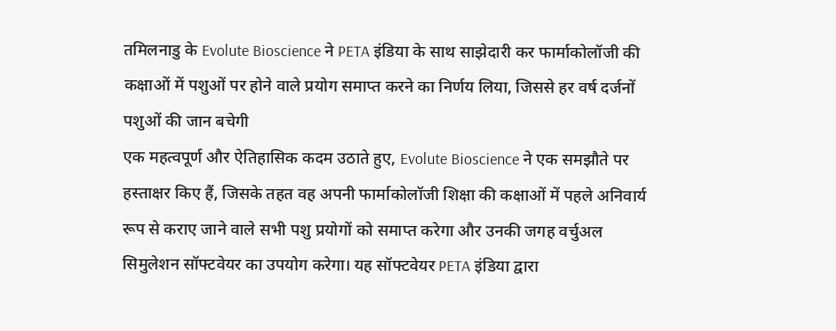तमिलनाडु के Evolute Bioscience ने PETA इंडिया के साथ साझेदारी कर फार्माकोलॉजी की कक्षाओं में पशुओं पर होने वाले प्रयोग समाप्त करने का निर्णय लिया, जिससे हर वर्ष दर्जनों पशुओं की जान बचेगी
एक महत्वपूर्ण और ऐतिहासिक कदम उठाते हुए, Evolute Bioscience ने एक समझौते पर हस्ताक्षर किए हैं, जिसके तहत वह अपनी फार्माकोलॉजी शिक्षा की कक्षाओं में पहले अनिवार्य रूप से कराए जाने वाले सभी पशु प्रयोगों को समाप्त करेगा और उनकी जगह वर्चुअल सिमुलेशन सॉफ्टवेयर का उपयोग करेगा। यह सॉफ्टवेयर PETA इंडिया द्वारा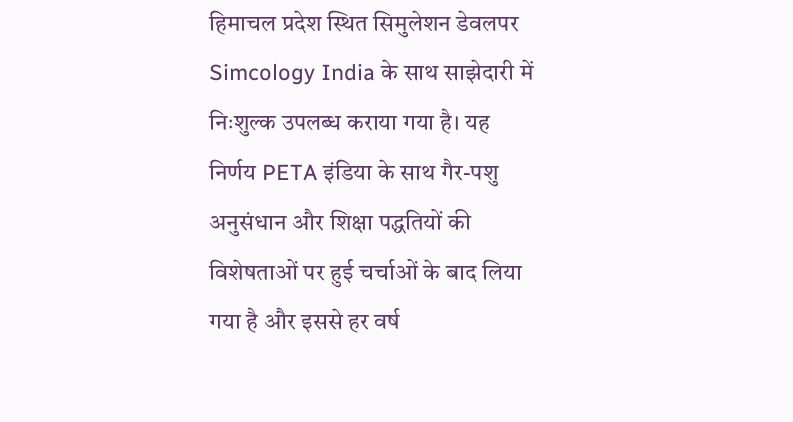हिमाचल प्रदेश स्थित सिमुलेशन डेवलपर Simcology India के साथ साझेदारी में निःशुल्क उपलब्ध कराया गया है। यह निर्णय PETA इंडिया के साथ गैर-पशु अनुसंधान और शिक्षा पद्धतियों की विशेषताओं पर हुई चर्चाओं के बाद लिया गया है और इससे हर वर्ष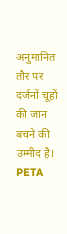अनुमानित तौर पर दर्जनों चूहों की जान बचने की उम्मीद है।
PETA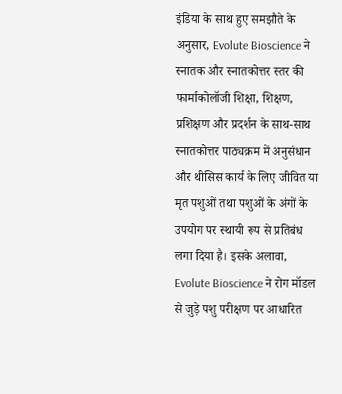इंडिया के साथ हुए समझौते के अनुसार, Evolute Bioscience ने स्नातक और स्नातकोत्तर स्तर की फार्माकोलॉजी शिक्षा, शिक्षण, प्रशिक्षण और प्रदर्शन के साथ-साथ स्नातकोत्तर पाठ्यक्रम में अनुसंधान और थीसिस कार्य के लिए जीवित या मृत पशुओं तथा पशुओं के अंगों के उपयोग पर स्थायी रूप से प्रतिबंध लगा दिया है। इसके अलावा, Evolute Bioscience ने रोग मॉडल से जुड़े पशु परीक्षण पर आधारित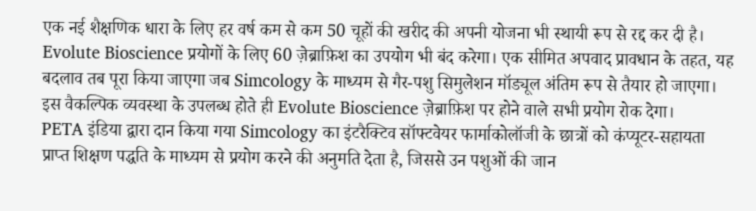एक नई शैक्षणिक धारा के लिए हर वर्ष कम से कम 50 चूहों की खरीद की अपनी योजना भी स्थायी रूप से रद्द कर दी है। Evolute Bioscience प्रयोगों के लिए 60 ज़ेब्राफ़िश का उपयोग भी बंद करेगा। एक सीमित अपवाद प्रावधान के तहत, यह बदलाव तब पूरा किया जाएगा जब Simcology के माध्यम से गैर-पशु सिमुलेशन मॉड्यूल अंतिम रूप से तैयार हो जाएगा। इस वैकल्पिक व्यवस्था के उपलब्ध होते ही Evolute Bioscience ज़ेब्राफ़िश पर होने वाले सभी प्रयोग रोक देगा।
PETA इंडिया द्वारा दान किया गया Simcology का इंटरैक्टिव सॉफ्टवेयर फार्माकोलॉजी के छात्रों को कंप्यूटर-सहायता प्राप्त शिक्षण पद्धति के माध्यम से प्रयोग करने की अनुमति देता है, जिससे उन पशुओं की जान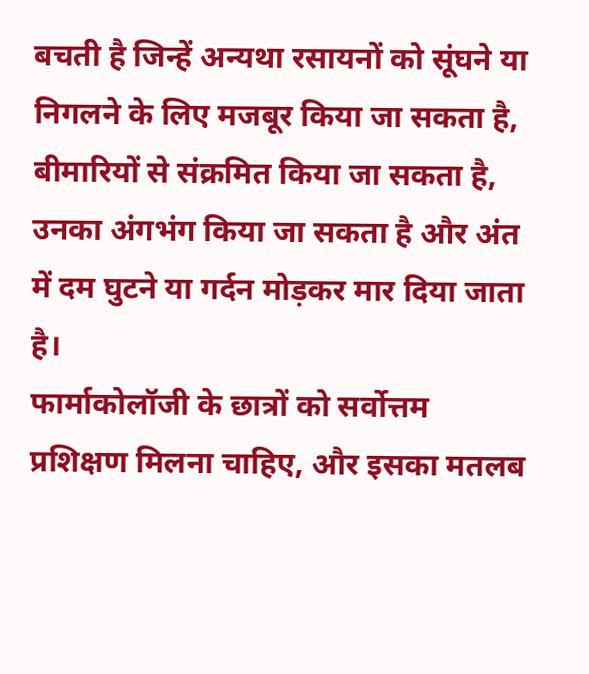बचती है जिन्हें अन्यथा रसायनों को सूंघने या निगलने के लिए मजबूर किया जा सकता है, बीमारियों से संक्रमित किया जा सकता है, उनका अंगभंग किया जा सकता है और अंत में दम घुटने या गर्दन मोड़कर मार दिया जाता है।
फार्माकोलॉजी के छात्रों को सर्वोत्तम प्रशिक्षण मिलना चाहिए, और इसका मतलब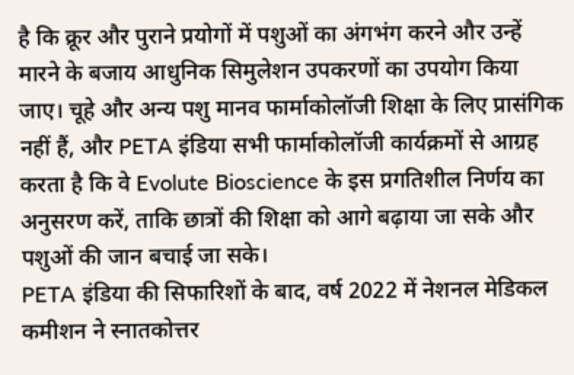है कि क्रूर और पुराने प्रयोगों में पशुओं का अंगभंग करने और उन्हें मारने के बजाय आधुनिक सिमुलेशन उपकरणों का उपयोग किया जाए। चूहे और अन्य पशु मानव फार्माकोलॉजी शिक्षा के लिए प्रासंगिक नहीं हैं, और PETA इंडिया सभी फार्माकोलॉजी कार्यक्रमों से आग्रह करता है कि वे Evolute Bioscience के इस प्रगतिशील निर्णय का अनुसरण करें, ताकि छात्रों की शिक्षा को आगे बढ़ाया जा सके और पशुओं की जान बचाई जा सके।
PETA इंडिया की सिफारिशों के बाद, वर्ष 2022 में नेशनल मेडिकल कमीशन ने स्नातकोत्तर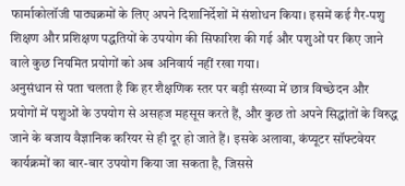फार्माकोलॉजी पाठ्यक्रमों के लिए अपने दिशानिर्देशों में संशोधन किया। इसमें कई गैर-पशु शिक्षण और प्रशिक्षण पद्धतियों के उपयोग की सिफारिश की गई और पशुओं पर किए जाने वाले कुछ नियमित प्रयोगों को अब अनिवार्य नहीं रखा गया।
अनुसंधान से पता चलता है कि हर शैक्षणिक स्तर पर बड़ी संख्या में छात्र विच्छेदन और प्रयोगों में पशुओं के उपयोग से असहज महसूस करते हैं, और कुछ तो अपने सिद्धांतों के विरुद्ध जाने के बजाय वैज्ञानिक करियर से ही दूर हो जाते हैं। इसके अलावा, कंप्यूटर सॉफ्टवेयर कार्यक्रमों का बार-बार उपयोग किया जा सकता है, जिससे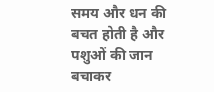समय और धन की बचत होती है और पशुओं की जान बचाकर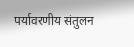पर्यावरणीय संतुलन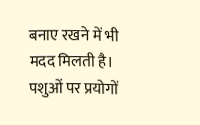बनाए रखने में भी मदद मिलती है।
पशुओं पर प्रयोगों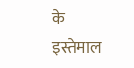के इस्तेमाल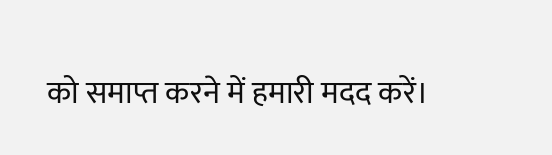को समाप्त करने में हमारी मदद करें।